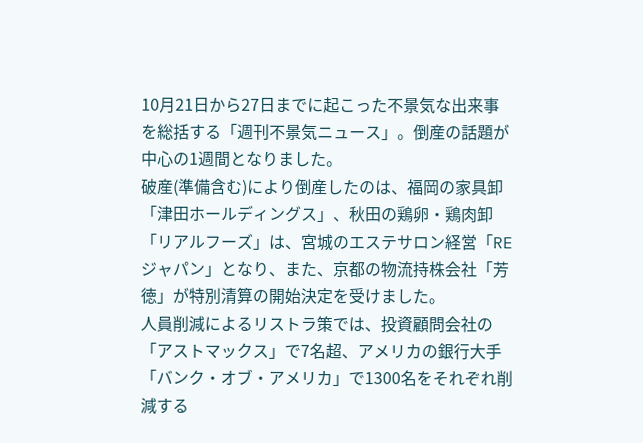10月21日から27日までに起こった不景気な出来事を総括する「週刊不景気ニュース」。倒産の話題が中心の1週間となりました。
破産(準備含む)により倒産したのは、福岡の家具卸「津田ホールディングス」、秋田の鶏卵・鶏肉卸「リアルフーズ」は、宮城のエステサロン経営「REジャパン」となり、また、京都の物流持株会社「芳徳」が特別清算の開始決定を受けました。
人員削減によるリストラ策では、投資顧問会社の「アストマックス」で7名超、アメリカの銀行大手「バンク・オブ・アメリカ」で1300名をそれぞれ削減する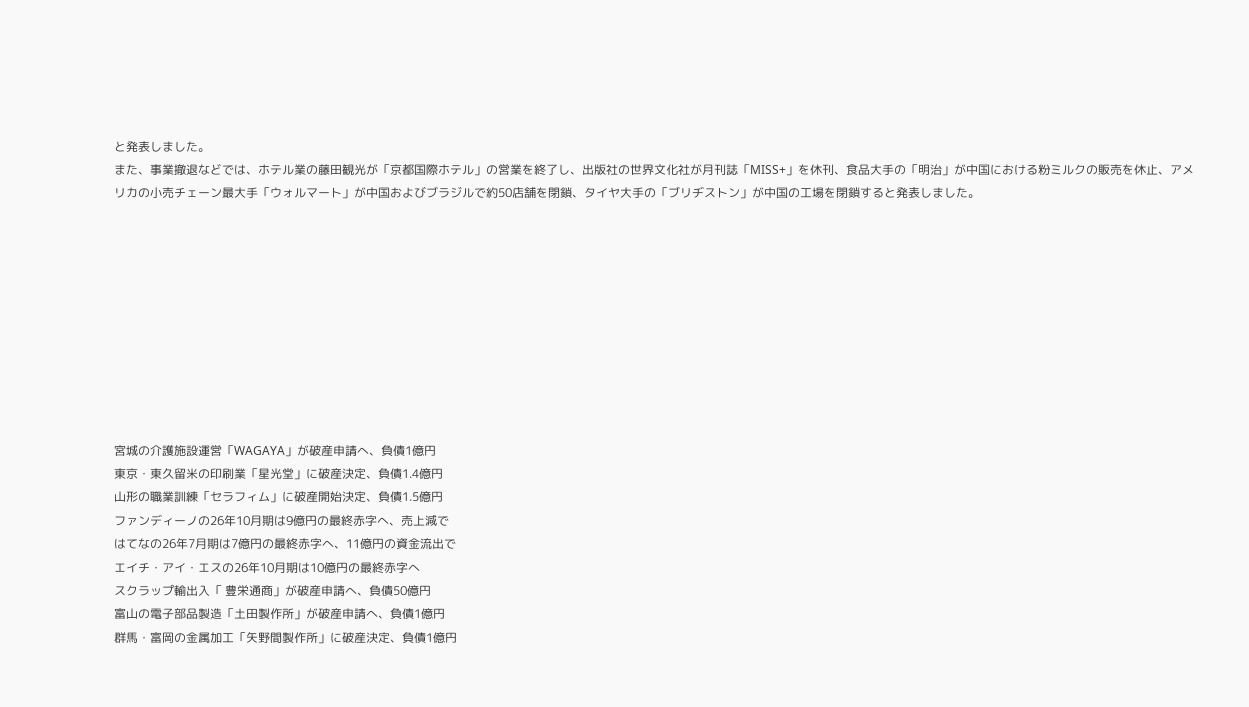と発表しました。
また、事業撤退などでは、ホテル業の藤田観光が「京都国際ホテル」の営業を終了し、出版社の世界文化社が月刊誌「MISS+」を休刊、食品大手の「明治」が中国における粉ミルクの販売を休止、アメリカの小売チェーン最大手「ウォルマート」が中国およびブラジルで約50店舗を閉鎖、タイヤ大手の「ブリヂストン」が中国の工場を閉鎖すると発表しました。










宮城の介護施設運営「WAGAYA」が破産申請へ、負債1億円
東京・東久留米の印刷業「星光堂」に破産決定、負債1.4億円
山形の職業訓練「セラフィム」に破産開始決定、負債1.5億円
ファンディーノの26年10月期は9億円の最終赤字へ、売上減で
はてなの26年7月期は7億円の最終赤字へ、11億円の資金流出で
エイチ・アイ・エスの26年10月期は10億円の最終赤字へ
スクラップ輸出入「 豊栄通商」が破産申請へ、負債50億円
富山の電子部品製造「土田製作所」が破産申請へ、負債1億円
群馬・富岡の金属加工「矢野間製作所」に破産決定、負債1億円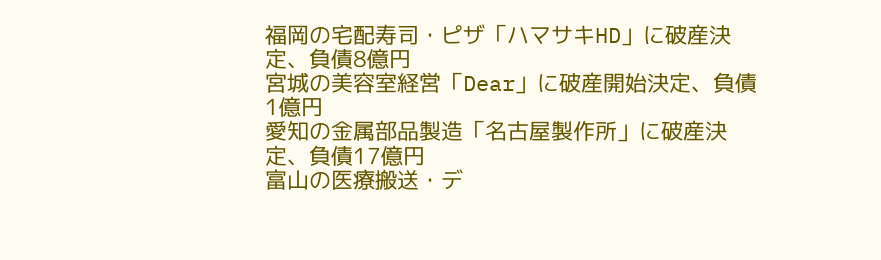福岡の宅配寿司・ピザ「ハマサキHD」に破産決定、負債8億円
宮城の美容室経営「Dear」に破産開始決定、負債1億円
愛知の金属部品製造「名古屋製作所」に破産決定、負債17億円
富山の医療搬送・デ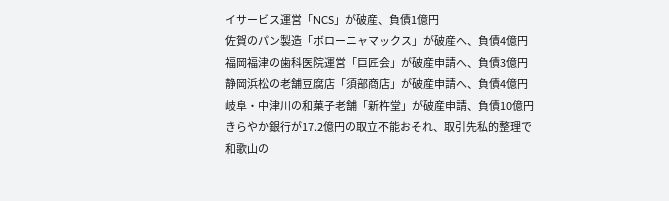イサービス運営「NCS」が破産、負債1億円
佐賀のパン製造「ボローニャマックス」が破産へ、負債4億円
福岡福津の歯科医院運営「巨匠会」が破産申請へ、負債3億円
静岡浜松の老舗豆腐店「須部商店」が破産申請へ、負債4億円
岐阜・中津川の和菓子老舗「新杵堂」が破産申請、負債10億円
きらやか銀行が17.2億円の取立不能おそれ、取引先私的整理で
和歌山の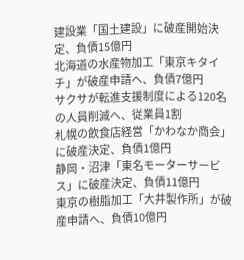建設業「国土建設」に破産開始決定、負債15億円
北海道の水産物加工「東京キタイチ」が破産申請へ、負債7億円
サクサが転進支援制度による120名の人員削減へ、従業員1割
札幌の飲食店経営「かわなか商会」に破産決定、負債1億円
静岡・沼津「東名モーターサービス」に破産決定、負債11億円
東京の樹脂加工「大井製作所」が破産申請へ、負債10億円